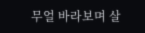무얼 바라보며 살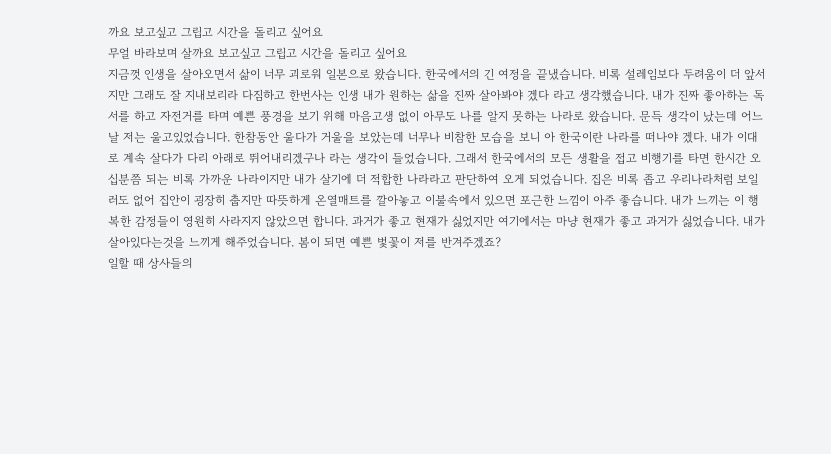까요 보고싶고 그립고 시간을 돌리고 싶어요
무얼 바라보며 살까요 보고싶고 그립고 시간을 돌리고 싶어요
지금껏 인생을 살아오면서 삶이 너무 괴로워 일본으로 왔습니다. 한국에서의 긴 여정을 끝냈습니다. 비록 설레임보다 두려움이 더 앞서지만 그래도 잘 지내보리라 다짐하고 한번사는 인생 내가 원하는 삶을 진짜 살아봐야 겠다 라고 생각했습니다. 내가 진짜 좋아하는 독서를 하고 자전거를 타며 예쁜 풍경을 보기 위해 마음고생 없이 아무도 나를 알지 못하는 나라로 왔습니다. 문득 생각이 났는데 어느날 저는 울고있었습니다. 한참동안 울다가 거울을 보았는데 너무나 비참한 모습을 보니 아 한국이란 나라를 떠나야 겠다. 내가 이대로 계속 살다가 다리 아래로 뛰어내리겠구나 라는 생각이 들었습니다. 그래서 한국에서의 모든 생활을 접고 비행기를 타면 한시간 오십분쯤 되는 비록 가까운 나라이지만 내가 살기에 더 적합한 나라라고 판단하여 오게 되었습니다. 집은 비록 좁고 우리나라처럼 보일러도 없어 집안이 굉장히 춥지만 따뜻하게 온열매트를 깔아놓고 이불속에서 있으면 포근한 느낌이 아주 좋습니다. 내가 느끼는 이 행복한 감정들이 영원히 사라지지 않았으면 합니다. 과거가 좋고 현재가 싫었지만 여기에서는 마냥 현재가 좋고 과거가 싫었습니다. 내가 살아있다는것을 느끼게 해주었습니다. 봄이 되면 예쁜 벛꽃이 저를 반겨주겠죠?
일할 때 상사들의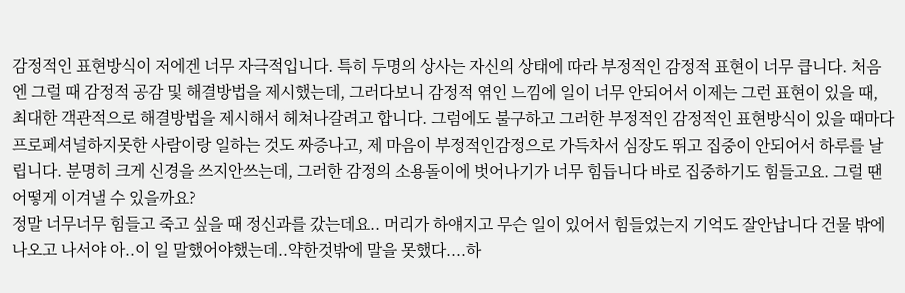감정적인 표현방식이 저에겐 너무 자극적입니다. 특히 두명의 상사는 자신의 상태에 따라 부정적인 감정적 표현이 너무 큽니다. 처음엔 그럴 때 감정적 공감 및 해결방법을 제시했는데, 그러다보니 감정적 엮인 느낌에 일이 너무 안되어서 이제는 그런 표현이 있을 때, 최대한 객관적으로 해결방법을 제시해서 헤쳐나갈려고 합니다. 그럼에도 불구하고 그러한 부정적인 감정적인 표현방식이 있을 때마다 프로페셔널하지못한 사람이랑 일하는 것도 짜증나고, 제 마음이 부정적인감정으로 가득차서 심장도 뛰고 집중이 안되어서 하루를 날립니다. 분명히 크게 신경을 쓰지안쓰는데, 그러한 감정의 소용돌이에 벗어나기가 너무 힘듭니다 바로 집중하기도 힘들고요. 그럴 땐 어떻게 이겨낼 수 있을까요?
정말 너무너무 힘들고 죽고 싶을 때 정신과를 갔는데요.. 머리가 하얘지고 무슨 일이 있어서 힘들었는지 기억도 잘안납니다 건물 밖에 나오고 나서야 아..이 일 말했어야했는데..약한것밖에 말을 못했다....하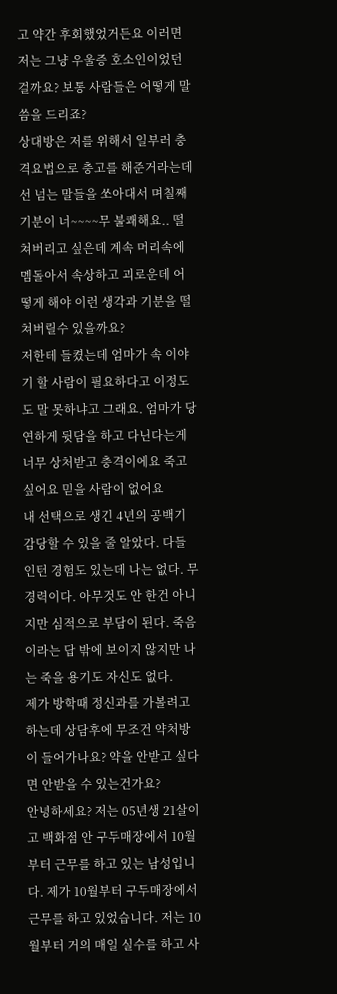고 약간 후회했었거든요 이러면 저는 그냥 우울증 호소인이었던걸까요? 보통 사람들은 어떻게 말씀을 드리죠?
상대방은 저를 위해서 일부러 충격요법으로 충고를 해준거라는데 선 넘는 말들을 쏘아대서 며칠째 기분이 너~~~~무 불쾌해요.. 떨쳐버리고 싶은데 계속 머리속에 멤돌아서 속상하고 괴로운데 어떻게 해야 이런 생각과 기분을 떨쳐버릴수 있을까요?
저한테 들켰는데 엄마가 속 이야기 할 사람이 필요하다고 이정도도 말 못하냐고 그래요. 엄마가 당연하게 뒷담을 하고 다닌다는게 너무 상처받고 충격이에요 죽고싶어요 믿을 사람이 없어요
내 선택으로 생긴 4년의 공백기 감당할 수 있을 줄 알았다. 다들 인턴 경험도 있는데 나는 없다. 무경력이다. 아무것도 안 한건 아니지만 심적으로 부담이 된다. 죽음이라는 답 밖에 보이지 않지만 나는 죽을 용기도 자신도 없다.
제가 방학때 정신과를 가볼려고 하는데 상담후에 무조건 약처방이 들어가나요? 약을 안받고 싶다면 안받을 수 있는건가요?
안녕하세요? 저는 05년생 21살이고 백화점 안 구두매장에서 10월부터 근무를 하고 있는 남성입니다. 제가 10월부터 구두매장에서 근무를 하고 있었습니다. 저는 10월부터 거의 매일 실수를 하고 사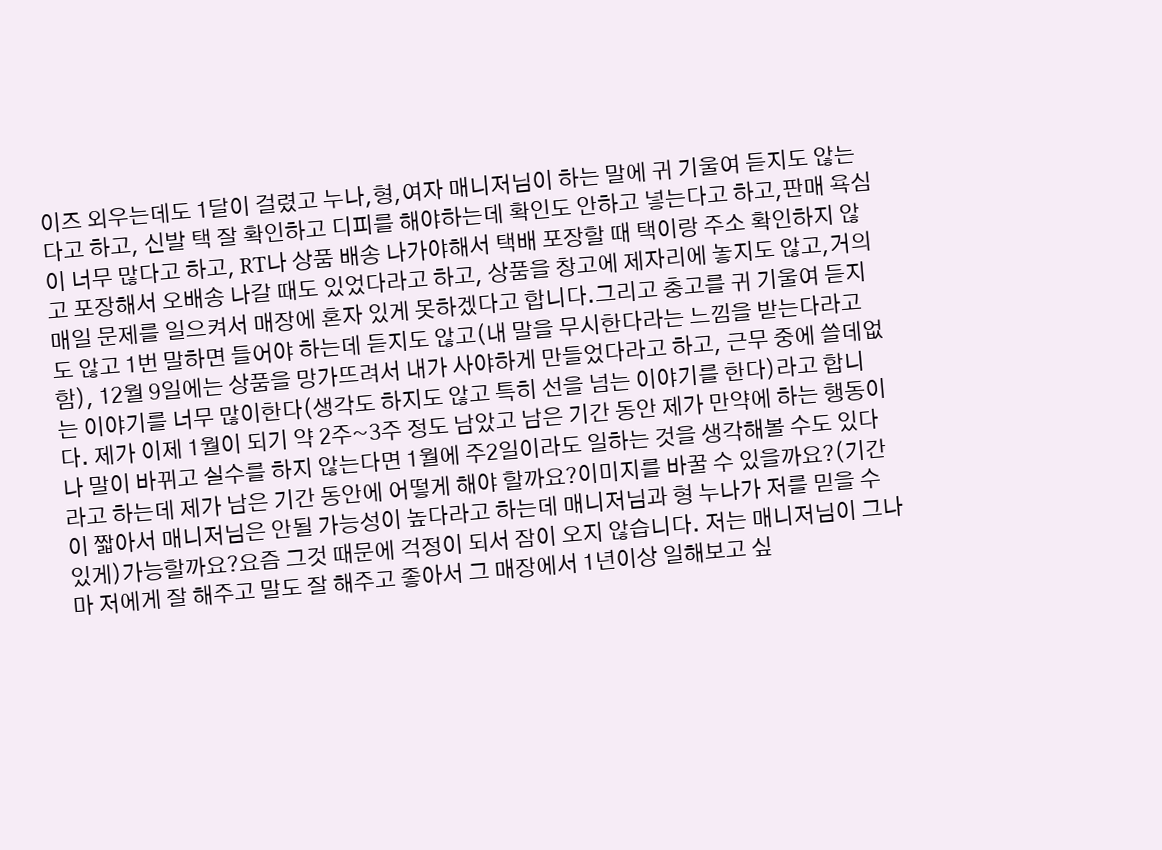이즈 외우는데도 1달이 걸렸고 누나,형,여자 매니저님이 하는 말에 귀 기울여 듣지도 않는다고 하고, 신발 택 잘 확인하고 디피를 해야하는데 확인도 안하고 넣는다고 하고,판매 욕심이 너무 많다고 하고, RT나 상품 배송 나가야해서 택배 포장할 때 택이랑 주소 확인하지 않고 포장해서 오배송 나갈 때도 있었다라고 하고, 상품을 창고에 제자리에 놓지도 않고,거의 매일 문제를 일으켜서 매장에 혼자 있게 못하겠다고 합니다.그리고 충고를 귀 기울여 듣지도 않고 1번 말하면 들어야 하는데 듣지도 않고(내 말을 무시한다라는 느낌을 받는다라고함), 12월 9일에는 상품을 망가뜨려서 내가 사야하게 만들었다라고 하고, 근무 중에 쓸데없는 이야기를 너무 많이한다(생각도 하지도 않고 특히 선을 넘는 이야기를 한다)라고 합니다. 제가 이제 1월이 되기 약 2주~3주 정도 남았고 남은 기간 동안 제가 만약에 하는 행동이나 말이 바뀌고 실수를 하지 않는다면 1월에 주2일이라도 일하는 것을 생각해볼 수도 있다라고 하는데 제가 남은 기간 동안에 어떻게 해야 할까요?이미지를 바꿀 수 있을까요?(기간이 짧아서 매니저님은 안될 가능성이 높다라고 하는데 매니저님과 형 누나가 저를 믿을 수 있게)가능할까요?요즘 그것 때문에 걱정이 되서 잠이 오지 않습니다. 저는 매니저님이 그나마 저에게 잘 해주고 말도 잘 해주고 좋아서 그 매장에서 1년이상 일해보고 싶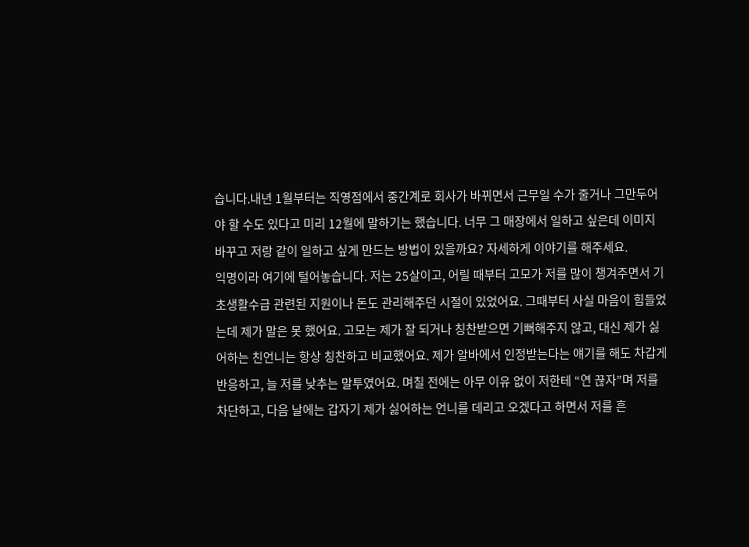습니다.내년 1월부터는 직영점에서 중간계로 회사가 바뀌면서 근무일 수가 줄거나 그만두어야 할 수도 있다고 미리 12월에 말하기는 했습니다. 너무 그 매장에서 일하고 싶은데 이미지 바꾸고 저랑 같이 일하고 싶게 만드는 방법이 있을까요? 자세하게 이야기를 해주세요.
익명이라 여기에 털어놓습니다. 저는 25살이고, 어릴 때부터 고모가 저를 많이 챙겨주면서 기초생활수급 관련된 지원이나 돈도 관리해주던 시절이 있었어요. 그때부터 사실 마음이 힘들었는데 제가 말은 못 했어요. 고모는 제가 잘 되거나 칭찬받으면 기뻐해주지 않고, 대신 제가 싫어하는 친언니는 항상 칭찬하고 비교했어요. 제가 알바에서 인정받는다는 얘기를 해도 차갑게 반응하고, 늘 저를 낮추는 말투였어요. 며칠 전에는 아무 이유 없이 저한테 “연 끊자”며 저를 차단하고, 다음 날에는 갑자기 제가 싫어하는 언니를 데리고 오겠다고 하면서 저를 흔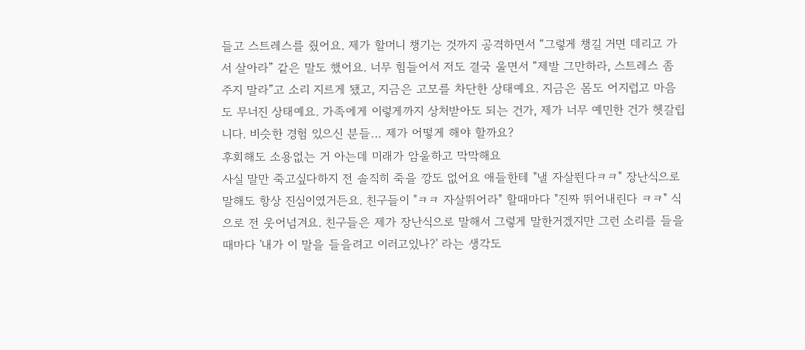들고 스트레스를 줬어요. 제가 할머니 챙기는 것까지 공격하면서 “그렇게 챙길 거면 데리고 가서 살아라” 같은 말도 했어요. 너무 힘들어서 저도 결국 울면서 “제발 그만하라, 스트레스 좀 주지 말라”고 소리 지르게 됐고, 지금은 고모를 차단한 상태예요. 지금은 몸도 어지럽고 마음도 무너진 상태예요. 가족에게 이렇게까지 상처받아도 되는 건가, 제가 너무 예민한 건가 헷갈립니다. 비슷한 경험 있으신 분들… 제가 어떻게 해야 할까요?
후회해도 소용없는 거 아는데 미래가 암울하고 막막해요
사실 말만 죽고싶다하지 전 솔직히 죽을 깡도 없어요 애들한테 "낼 자살뛴다ㅋㅋ" 장난식으로 말해도 항상 진심이였거든요. 친구들이 "ㅋㅋ 자살뛰어라" 할때마다 "진짜 뛰어내린다 ㅋㅋ" 식으로 전 웃어넘겨요. 친구들은 제가 장난식으로 말해서 그렇게 말한거겠지만 그런 소리를 들을때마다 '내가 이 말을 들을려고 이러고있나?' 라는 생각도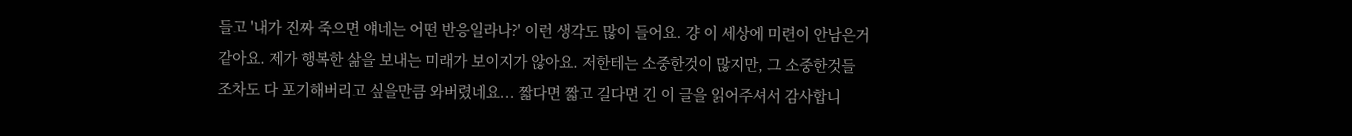들고 '내가 진짜 죽으면 얘네는 어떤 반응일라나?' 이런 생각도 많이 들어요. 걍 이 세상에 미련이 안남은거 같아요. 제가 행복한 삶을 보내는 미래가 보이지가 않아요. 저한테는 소중한것이 많지만, 그 소중한것들 조차도 다 포기해버리고 싶을만큼 와버렸네요... 짧다면 짧고 길다면 긴 이 글을 읽어주셔서 감사합니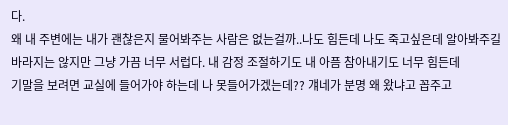다.
왜 내 주변에는 내가 괜찮은지 물어봐주는 사람은 없는걸까..나도 힘든데 나도 죽고싶은데 알아봐주길 바라지는 않지만 그냥 가끔 너무 서럽다. 내 감정 조절하기도 내 아픔 참아내기도 너무 힘든데
기말을 보려면 교실에 들어가야 하는데 나 못들어가겠는데?? 걔네가 분명 왜 왔냐고 꼽주고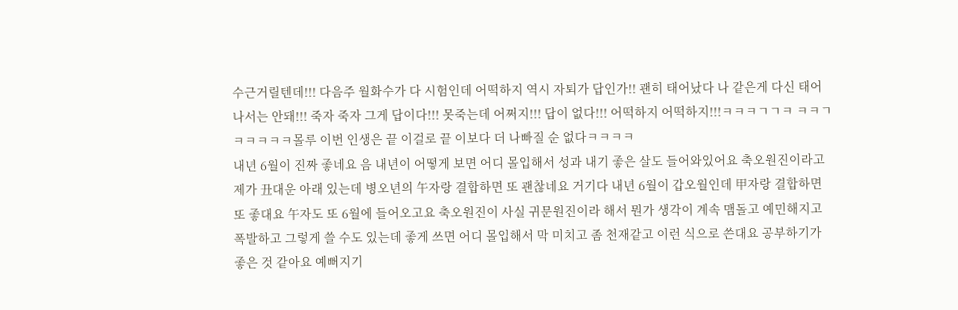수근거릴텐데!!! 다음주 월화수가 다 시험인데 어떡하지 역시 자퇴가 답인가!! 괜히 태어났다 나 같은게 다신 태어나서는 안돼!!! 죽자 죽자 그게 답이다!!! 못죽는데 어쩌지!!! 답이 없다!!! 어떡하지 어떡하지!!!ㅋㅋㅋㄱㄱㅋ ㅋㅋㄱㅋㅋㅋㅋㅋ몰루 이번 인생은 끝 이걸로 끝 이보다 더 나빠질 순 없다ㅋㅋㅋㅋ
내년 6월이 진짜 좋네요 음 내년이 어떻게 보면 어디 몰입해서 성과 내기 좋은 살도 들어와있어요 축오원진이라고 제가 丑대운 아래 있는데 병오년의 午자랑 결합하면 또 괜찮네요 거기다 내년 6월이 갑오월인데 甲자랑 결합하면 또 좋대요 午자도 또 6월에 들어오고요 축오원진이 사실 귀문원진이라 해서 뭔가 생각이 계속 맴돌고 예민해지고 폭발하고 그렇게 쓸 수도 있는데 좋게 쓰면 어디 몰입해서 막 미치고 좀 천재같고 이런 식으로 쓴대요 공부하기가 좋은 것 같아요 예뻐지기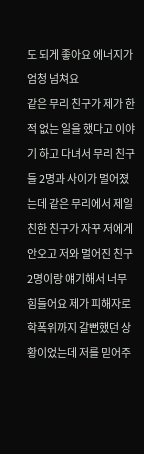도 되게 좋아요 에너지가 엄청 넘쳐요
같은 무리 친구가 제가 한적 없는 일을 했다고 이야기 하고 다녀서 무리 친구들 2명과 사이가 멀어졌는데 같은 무리에서 제일 친한 친구가 자꾸 저에게 안오고 저와 멀어진 친구 2명이랑 얘기해서 너무 힘들어요 제가 피해자로 학폭위까지 갈뻔했던 상황이었는데 저를 믿어주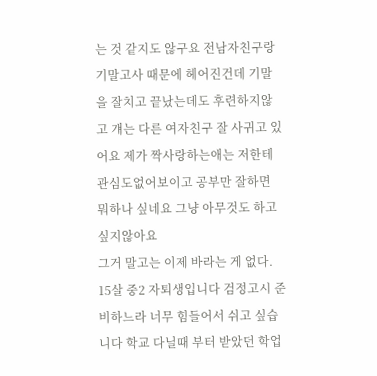는 것 같지도 않구요 전남자친구랑 기말고사 때문에 헤어진건데 기말을 잘치고 끝났는데도 후련하지않고 걔는 다른 여자친구 잘 사귀고 있어요 제가 짝사랑하는애는 저한테 관심도없어보이고 공부만 잘하면 뭐하나 싶네요 그냥 아무것도 하고 싶지않아요
그거 말고는 이제 바라는 게 없다.
15살 중2 자퇴생입니다 검정고시 준비하느라 너무 힘들어서 쉬고 싶습니다 학교 다닐때 부터 받았던 학업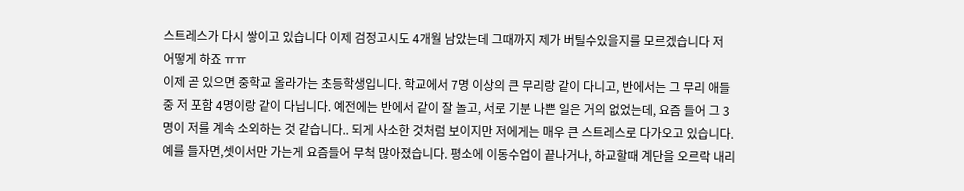스트레스가 다시 쌓이고 있습니다 이제 검정고시도 4개월 남았는데 그때까지 제가 버틸수있을지를 모르겠습니다 저 어떻게 하죠 ㅠㅠ
이제 곧 있으면 중학교 올라가는 초등학생입니다. 학교에서 7명 이상의 큰 무리랑 같이 다니고, 반에서는 그 무리 애들 중 저 포함 4명이랑 같이 다닙니다. 예전에는 반에서 같이 잘 놀고, 서로 기분 나쁜 일은 거의 없었는데, 요즘 들어 그 3명이 저를 계속 소외하는 것 같습니다.. 되게 사소한 것처럼 보이지만 저에게는 매우 큰 스트레스로 다가오고 있습니다. 예를 들자면,셋이서만 가는게 요즘들어 무척 많아졌습니다. 평소에 이동수업이 끝나거나, 하교할때 계단을 오르락 내리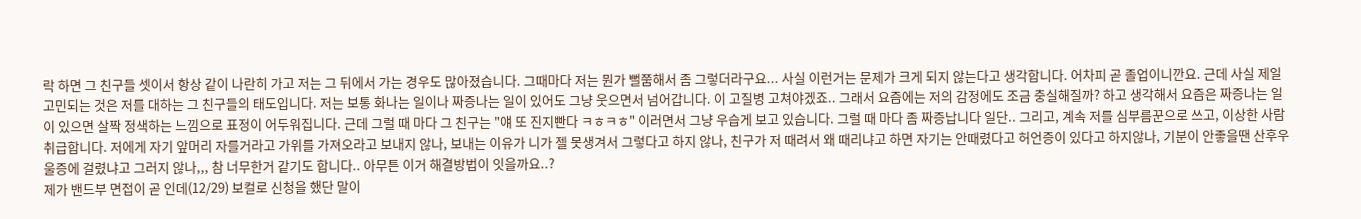락 하면 그 친구들 셋이서 항상 같이 나란히 가고 저는 그 뒤에서 가는 경우도 많아졌습니다. 그때마다 저는 뭔가 뻘쭘해서 좀 그렇더라구요... 사실 이런거는 문제가 크게 되지 않는다고 생각합니다. 어차피 곧 졸업이니깐요. 근데 사실 제일 고민되는 것은 저를 대하는 그 친구들의 태도입니다. 저는 보통 화나는 일이나 짜증나는 일이 있어도 그냥 웃으면서 넘어갑니다. 이 고질병 고쳐야겠죠.. 그래서 요즘에는 저의 감정에도 조금 충실해질까? 하고 생각해서 요즘은 짜증나는 일이 있으면 살짝 정색하는 느낌으로 표정이 어두워집니다. 근데 그럴 때 마다 그 친구는 "얘 또 진지빤다 ㅋㅎㅋㅎ" 이러면서 그냥 우습게 보고 있습니다. 그럴 때 마다 좀 짜증납니다 일단.. 그리고, 계속 저를 심부름꾼으로 쓰고, 이상한 사람 취급합니다. 저에게 자기 앞머리 자를거라고 가위를 가져오라고 보내지 않나, 보내는 이유가 니가 젤 못생겨서 그렇다고 하지 않나, 친구가 저 때려서 왜 때리냐고 하면 자기는 안때렸다고 허언증이 있다고 하지않나, 기분이 안좋을땐 산후우울증에 걸렸냐고 그러지 않나,,, 참 너무한거 같기도 합니다.. 아무튼 이거 해결방법이 잇을까요..?
제가 밴드부 면접이 곧 인데(12/29) 보컬로 신청을 했단 말이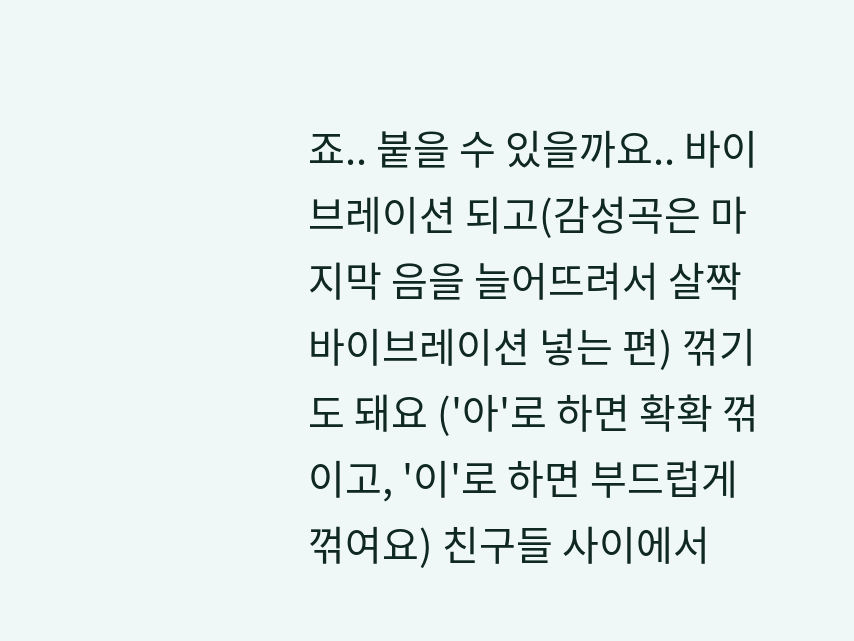죠.. 붙을 수 있을까요.. 바이브레이션 되고(감성곡은 마지막 음을 늘어뜨려서 살짝 바이브레이션 넣는 편) 꺾기도 돼요 ('아'로 하면 확확 꺾이고, '이'로 하면 부드럽게 꺾여요) 친구들 사이에서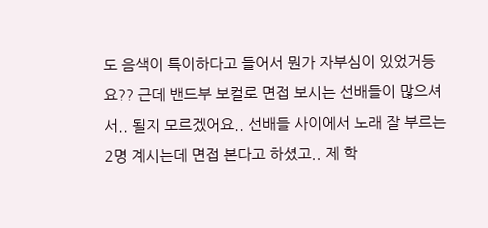도 음색이 특이하다고 들어서 뭔가 자부심이 있었거등요?? 근데 밴드부 보컬로 면접 보시는 선배들이 많으셔서.. 될지 모르겠어요.. 선배들 사이에서 노래 잘 부르는 2명 계시는데 면접 본다고 하셨고.. 제 학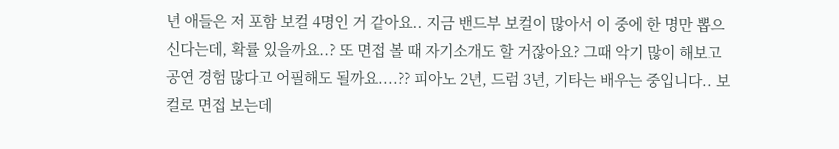년 애들은 저 포함 보컬 4명인 거 같아요.. 지금 밴드부 보컬이 많아서 이 중에 한 명만 뽑으신다는데, 확률 있을까요..? 또 면접 볼 때 자기소개도 할 거잖아요? 그때 악기 많이 해보고 공연 경험 많다고 어필해도 될까요....?? 피아노 2년, 드럼 3년, 기타는 배우는 중입니다.. 보컬로 면접 보는데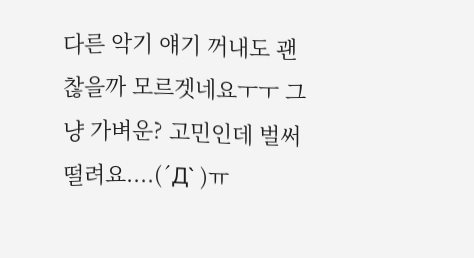다른 악기 얘기 꺼내도 괜찮을까 모르겟네요ㅜㅜ 그냥 가벼운? 고민인데 벌써 떨려요....(´Д` )ㅠ